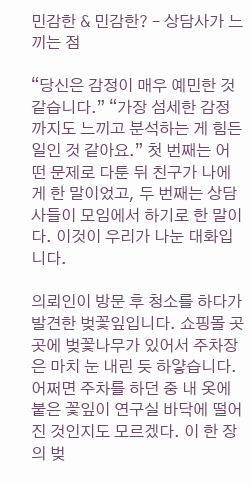민감한 & 민감한? – 상담사가 느끼는 점

“당신은 감정이 매우 예민한 것 같습니다.” “가장 섬세한 감정까지도 느끼고 분석하는 게 힘든 일인 것 같아요.” 첫 번째는 어떤 문제로 다툰 뒤 친구가 나에게 한 말이었고, 두 번째는 상담사들이 모임에서 하기로 한 말이다. 이것이 우리가 나눈 대화입니다.

의뢰인이 방문 후 청소를 하다가 발견한 벚꽃잎입니다. 쇼핑몰 곳곳에 벚꽃나무가 있어서 주차장은 마치 눈 내린 듯 하얗습니다. 어쩌면 주차를 하던 중 내 옷에 붙은 꽃잎이 연구실 바닥에 떨어진 것인지도 모르겠다. 이 한 장의 벚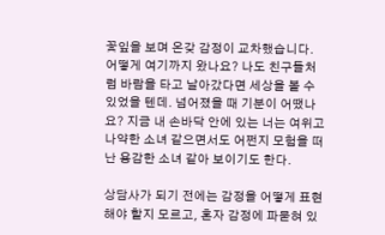꽃잎을 보며 온갖 감정이 교차했습니다. 어떻게 여기까지 왔나요? 나도 친구들처럼 바람을 타고 날아갔다면 세상을 볼 수 있었을 텐데. 넘어졌을 때 기분이 어땠나요? 지금 내 손바닥 안에 있는 너는 여위고 나약한 소녀 같으면서도 어쩐지 모험을 떠난 용감한 소녀 같아 보이기도 한다.

상담사가 되기 전에는 감정을 어떻게 표현해야 할지 모르고, 혼자 감정에 파묻혀 있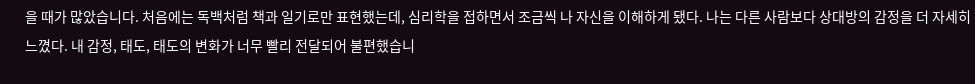을 때가 많았습니다. 처음에는 독백처럼 책과 일기로만 표현했는데, 심리학을 접하면서 조금씩 나 자신을 이해하게 됐다. 나는 다른 사람보다 상대방의 감정을 더 자세히 느꼈다. 내 감정, 태도, 태도의 변화가 너무 빨리 전달되어 불편했습니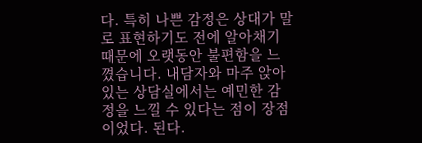다. 특히 나쁜 감정은 상대가 말로 표현하기도 전에 알아채기 때문에 오랫동안 불편함을 느꼈습니다. 내담자와 마주 앉아 있는 상담실에서는 예민한 감정을 느낄 수 있다는 점이 장점이었다. 된다.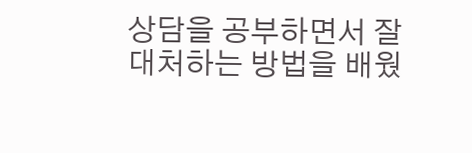상담을 공부하면서 잘 대처하는 방법을 배웠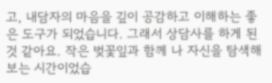고, 내담자의 마음을 깊이 공감하고 이해하는 좋은 도구가 되었습니다. 그래서 상담사를 하게 된 것 같아요. 작은 벚꽃잎과 함께 나 자신을 탐색해 보는 시간이었습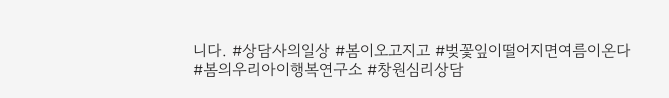니다. #상담사의일상 #봄이오고지고 #벚꽃잎이떨어지면여름이온다 #봄의우리아이행복연구소 #창원심리상담